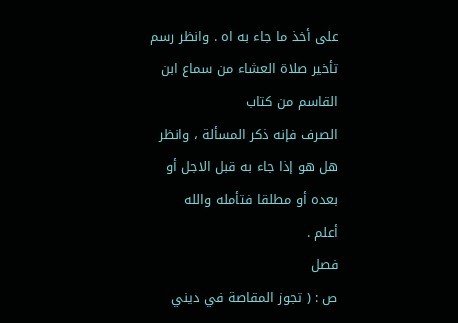على أخذ ما جاء به اه . وانظر رسم تأخير صلاة العشاء من سماع ابن القاسم من كتاب
الصرف فإنه ذكر المسألة ، وانظر هل هو إذا جاء به قبل الاجل أو بعده أو مطلقا فتأمله والله
أعلم .
فصل
ص : ( تجوز المقاصة في ديني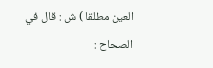العين مطلقا ) ش : قال في الصحاح :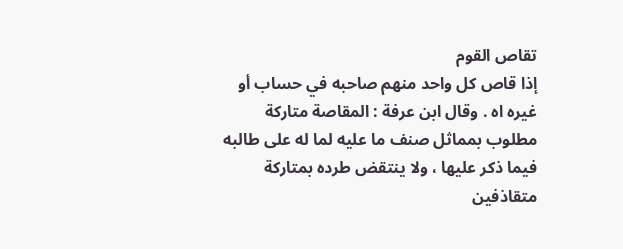تقاص القوم
إذا قاص كل واحد منهم صاحبه في حساب أو غيره اه . وقال ابن عرفة : المقاصة متاركة
مطلوب بمماثل صنف ما عليه لما له على طالبه فيما ذكر عليها ، ولا ينتقض طرده بمتاركة
متقاذفين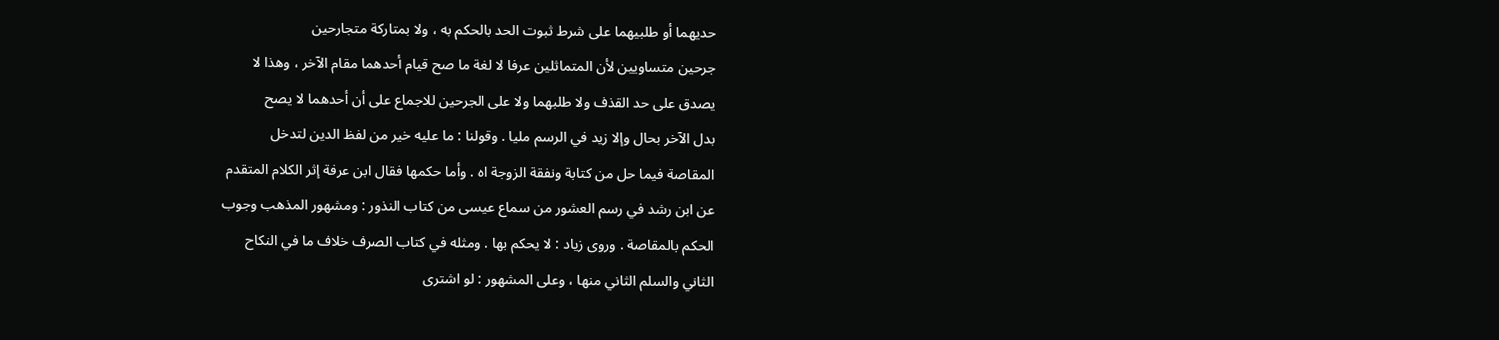حديهما أو طلبيهما على شرط ثبوت الحد بالحكم به ، ولا بمتاركة متجارحين
جرحين متساويين لأن المتماثلين عرفا لا لغة ما صح قيام أحدهما مقام الآخر ، وهذا لا
يصدق على حد القذف ولا طلبهما ولا على الجرحين للاجماع على أن أحدهما لا يصح
بدل الآخر بحال وإلا زيد في الرسم مليا . وقولنا : ما عليه خير من لفظ الدين لتدخل
المقاصة فيما حل من كتابة ونفقة الزوجة اه . وأما حكمها فقال ابن عرفة إثر الكلام المتقدم
عن ابن رشد في رسم العشور من سماع عيسى من كتاب النذور : ومشهور المذهب وجوب
الحكم بالمقاصة . وروى زياد : لا يحكم بها . ومثله في كتاب الصرف خلاف ما في النكاح
الثاني والسلم الثاني منها ، وعلى المشهور : لو اشترى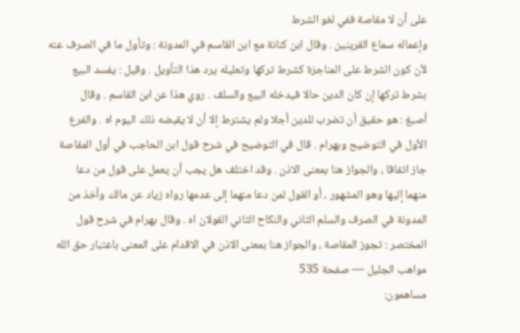على أن لا مقاصة ففي لغو الشرط
وإعماله سماع القرينين . وقال ابن كنانة مع ابن القاسم في المدونة : وتأول ما في الصرف عنه
لأن كون الشرط على المناجزة كشرط تركها وتعليله يرد هذا التأويل . وقيل : يفسد البيع
بشرط تركها إن كان الدين حالا فيدخله البيع والسلف . روي هذا عن ابن القاسم . وقال
أصبغ : هو حقيق أن تضرب للدين أجلا ولم يشترط إلا أن لا يقبضه ذلك اليوم اه . والفرع
الأول في التوضيح وبهرام . قال في التوضيح في شرح قول ابن الحاجب في أول المقاصة
جاز اتفاقا ، والجواز هنا بمعنى الاذن . وقد اختلف هل يجب أن يعمل على قول من دعا
منهما إليها وهو المشهور ، أو القول لمن دعا منهما إلى عدمها رواه زياد عن مالك وأخذ من
المدونة في الصرف والسلم الثاني والنكاح الثاني القولان اه . وقال بهرام في شرح قول
المختصر : تجوز المقاصة ، والجواز هنا بمعنى الاذن في الاقدام على المعنى باعتبار حق الله
مواهب الجليل — صفحة 535
مساهمون: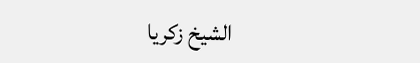الشيخ زكريا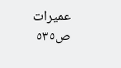عميرات
ص٥٣٥